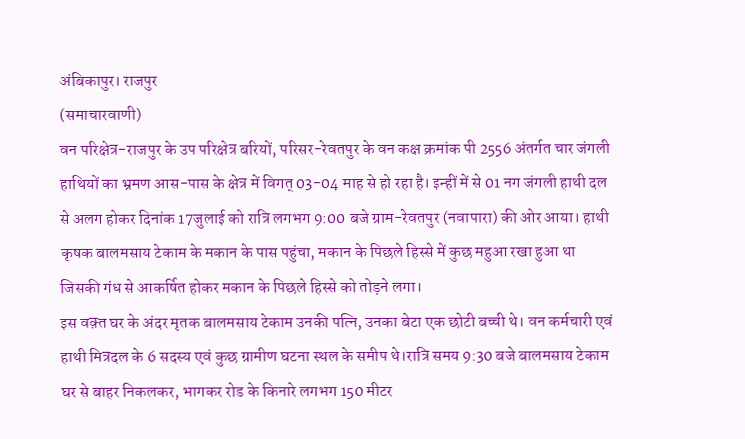अंबिकापुर। राजपुर
(समाचारवाणी)
वन परिक्षेत्र-राजपुर के उप परिक्षेत्र बरियों, परिसर-रेवतपुर के वन कक्ष क्रमांक पी 2556 अंतर्गत चार जंगली हाथियों का भ्रमण आस-पास के क्षेत्र में विगत् 03-04 माह से हो रहा है। इन्हीं में से 01 नग जंगली हाथी दल से अलग होकर दिनांक 17जुलाई को रात्रि लगभग 9:00 बजे ग्राम-रेवतपुर (नवापारा) की ओर आया। हाथी कृषक बालमसाय टेकाम के मकान के पास पहुंचा, मकान के पिछले हिस्से में कुछ महुआ रखा हुआ था जिसकी गंध से आकर्षित होकर मकान के पिछले हिस्से को तोड़ने लगा।
इस वक़्त घर के अंदर मृतक बालमसाय टेकाम उनकी पत्नि, उनका बेटा एक छोटी बच्ची थे। वन कर्मचारी एवं हाथी मित्रदल के 6 सदस्य एवं कुछ ग्रामीण घटना स्थल के समीप थे।रात्रि समय 9:30 बजे बालमसाय टेकाम घर से बाहर निकलकर, भागकर रोड के किनारे लगभग 150 मीटर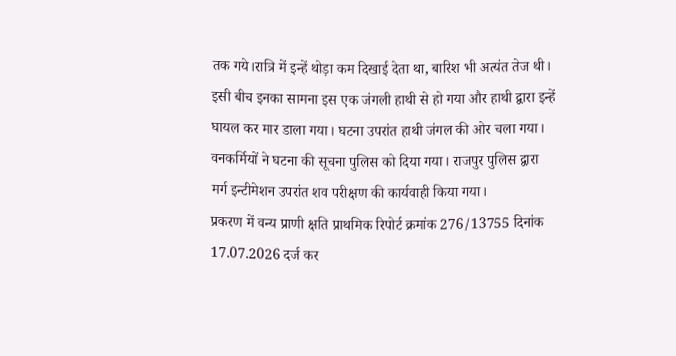तक गये।रात्रि में इन्हें थोड़ा कम दिखाई देता था, बारिश भी अत्यंत तेज थी। इसी बीच इनका सामना इस एक जंगली हाथी से हो गया और हाथी द्वारा इन्हें घायल कर मार डाला गया। घटना उपरांत हाथी जंगल की ओर चला गया। वनकर्मियों ने घटना की सूचना पुलिस को दिया गया। राजपुर पुलिस द्वारा मर्ग इन्टीमेशन उपरांत शव परीक्षण की कार्यवाही किया गया।
प्रकरण में वन्य प्राणी क्षति प्राथमिक रिपोर्ट क्रमांक 276/13755 दिनांक 17.07.2026 दर्ज कर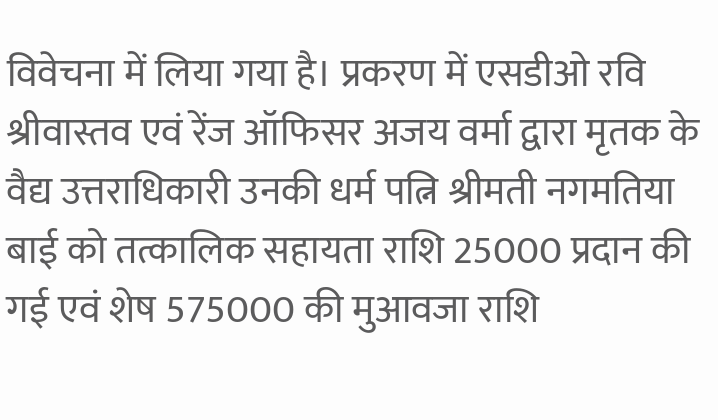विवेचना में लिया गया है। प्रकरण में एसडीओ रवि श्रीवास्तव एवं रेंज ऑफिसर अजय वर्मा द्वारा मृतक के वैद्य उत्तराधिकारी उनकी धर्म पत्नि श्रीमती नगमतिया बाई को तत्कालिक सहायता राशि 25000 प्रदान की गई एवं शेष 575000 की मुआवजा राशि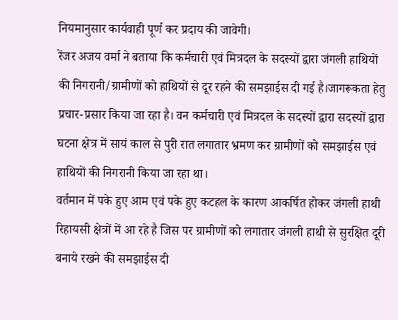नियमानुसार कार्यवाही पूर्ण कर प्रदाय की जावेगी।
रेंजर अजय वर्मा ने बताया कि कर्मचारी एवं मित्रदल के सदस्यों द्वारा जंगली हाथियों की निगरानी/ग्रामीणों को हाथियों से दूर रहने की समझाईस दी गई है।जागरूकता हेतु प्रचार-प्रसार किया जा रहा है। वन कर्मचारी एवं मित्रदल के सदस्यों द्वारा सदस्यों द्वारा घटना क्षेत्र में सायं काल से पुरी रात लगातार भ्रमण कर ग्रामीणों को समझाईस एवं हाथियों की निगरानी किया जा रहा था।
वर्तमान में पके हुए आम एवं पके हुए कटहल के कारण आकर्षित होकर जंगली हाथी रिहायसी क्षेत्रों में आ रहे है जिस पर ग्रामीणों को लगातार जंगली हाथी से सुरक्षित दूरी बनाये रखने की समझाईस दी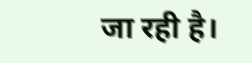जा रही है।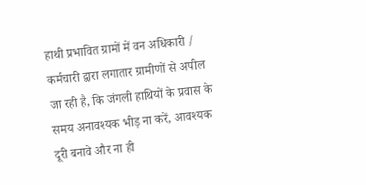हाथी प्रभावित ग्रामों में वन अधिकारी / कर्मचारी द्वारा लगातार ग्रामीणों से अपील जा रही है, कि जंगली हाथियों के प्रवास के समय अनावश्यक भीड़ ना करें, आवश्यक दूरी बनावे और ना ही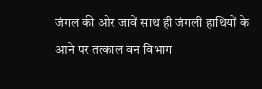जंगल की ओर जावें साथ ही जंगली हाथियों के आने पर तत्काल वन विभाग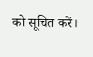को सूचित करें।